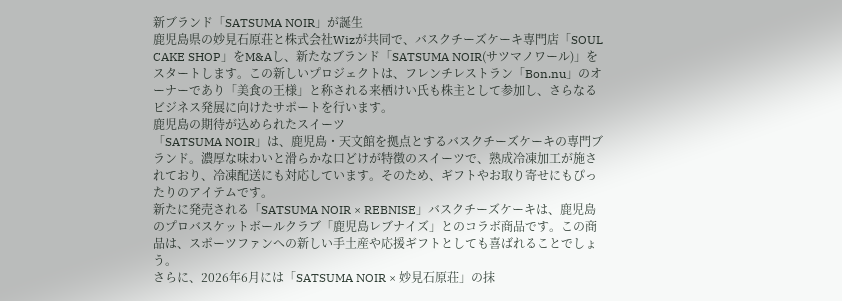新ブランド「SATSUMA NOIR」が誕生
鹿児島県の妙見石原荘と株式会社Wizが共同で、バスクチーズケーキ専門店「SOUL CAKE SHOP」をM&Aし、新たなブランド「SATSUMA NOIR(サツマノワール)」をスタートします。この新しいプロジェクトは、フレンチレストラン「Bon.nu」のオーナーであり「美食の王様」と称される来栖けい氏も株主として参加し、さらなるビジネス発展に向けたサポートを行います。
鹿児島の期待が込められたスイーツ
「SATSUMA NOIR」は、鹿児島・天文館を拠点とするバスクチーズケーキの専門ブランド。濃厚な味わいと滑らかな口どけが特徴のスイーツで、熟成冷凍加工が施されており、冷凍配送にも対応しています。そのため、ギフトやお取り寄せにもぴったりのアイテムです。
新たに発売される「SATSUMA NOIR × REBNISE」バスクチーズケーキは、鹿児島のプロバスケットボールクラブ「鹿児島レブナイズ」とのコラボ商品です。この商品は、スポーツファンへの新しい手土産や応援ギフトとしても喜ばれることでしょう。
さらに、2026年6月には「SATSUMA NOIR × 妙見石原荘」の抹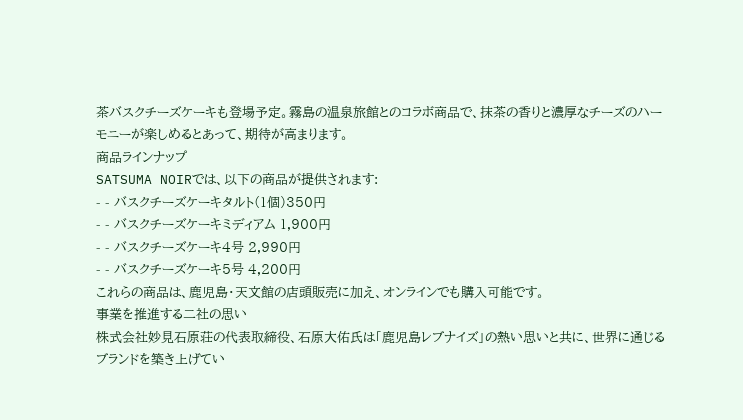茶バスクチーズケーキも登場予定。霧島の温泉旅館とのコラボ商品で、抹茶の香りと濃厚なチーズのハーモニーが楽しめるとあって、期待が高まります。
商品ラインナップ
SATSUMA NOIRでは、以下の商品が提供されます:
- - バスクチーズケーキタルト(1個)350円
- - バスクチーズケーキミディアム 1,900円
- - バスクチーズケーキ4号 2,990円
- - バスクチーズケーキ5号 4,200円
これらの商品は、鹿児島・天文館の店頭販売に加え、オンラインでも購入可能です。
事業を推進する二社の思い
株式会社妙見石原荘の代表取締役、石原大佑氏は「鹿児島レブナイズ」の熱い思いと共に、世界に通じるブランドを築き上げてい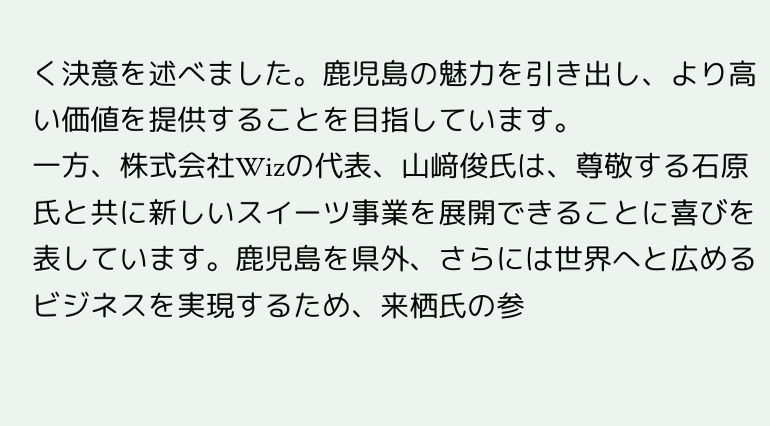く決意を述べました。鹿児島の魅力を引き出し、より高い価値を提供することを目指しています。
一方、株式会社Wizの代表、山﨑俊氏は、尊敬する石原氏と共に新しいスイーツ事業を展開できることに喜びを表しています。鹿児島を県外、さらには世界へと広めるビジネスを実現するため、来栖氏の参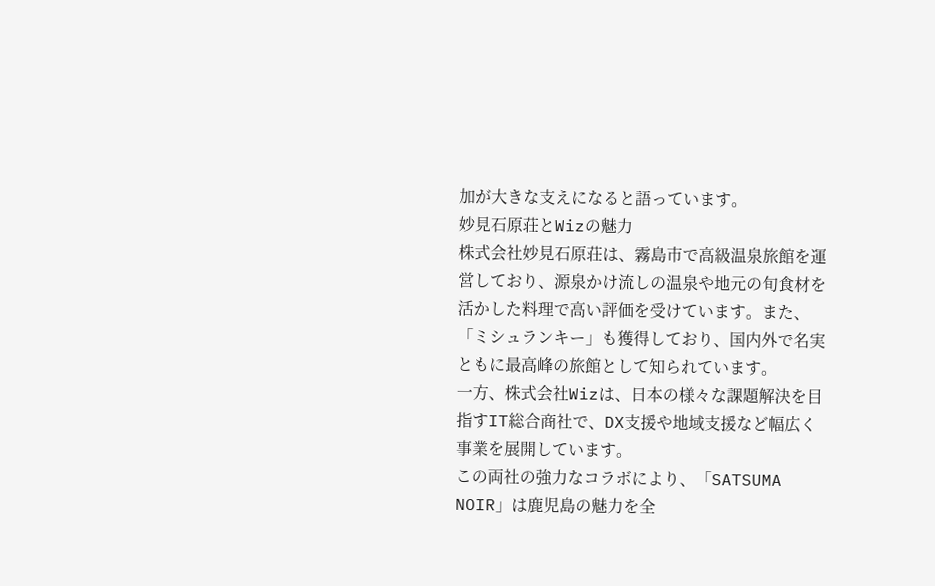加が大きな支えになると語っています。
妙見石原荘とWizの魅力
株式会社妙見石原荘は、霧島市で高級温泉旅館を運営しており、源泉かけ流しの温泉や地元の旬食材を活かした料理で高い評価を受けています。また、「ミシュランキー」も獲得しており、国内外で名実ともに最高峰の旅館として知られています。
一方、株式会社Wizは、日本の様々な課題解決を目指すIT総合商社で、DX支援や地域支援など幅広く事業を展開しています。
この両社の強力なコラボにより、「SATSUMA NOIR」は鹿児島の魅力を全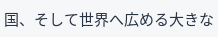国、そして世界へ広める大きな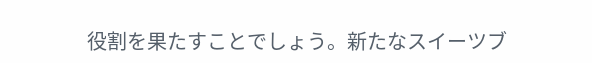役割を果たすことでしょう。新たなスイーツブ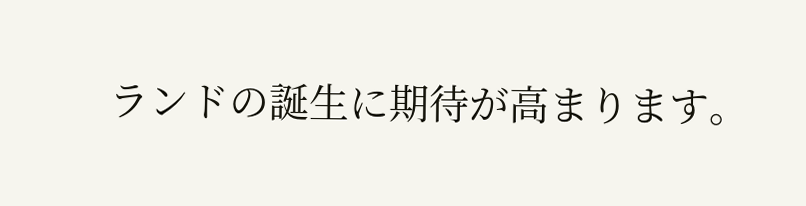ランドの誕生に期待が高まります。